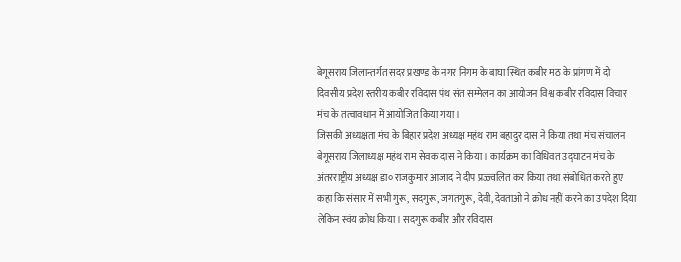बेगूसराय जिलान्तर्गत सदर प्रखण्ड के नगर निगम के बाघा स्थित कबीर मठ के प्रांगण में दो दिवसीय प्रदेश स्तरीय कबीर रविदास पंथ संत सम्मेलन का आयोजन विश्व कबीर रविदास विचार मंच के तत्वावधान में आयोजित किया गया।
जिसकी अध्यक्षता मंच के बिहार प्रदेश अध्यक्ष महंथ राम बहादुर दास ने किया तथा मंच संचालन बेगूसराय जिलाध्यक्ष महंथ राम सेवक दास ने किया। कार्यक्रम का विधिवत उद्घाटन मंच के अंतरराष्ट्रीय अध्यक्ष डा० राजकुमार आजाद ने दीप प्रज्ज्वलित कर किया तथा संबोधित करते हुए कहा कि संसार में सभी गुरू, सदगुरू, जगतगुरू, देवी, देवताओ ने क्रोध नहीं करने का उपदेश दिया लेकिन स्वंय क्रोध किया। सदगुरू कबीर और रविदास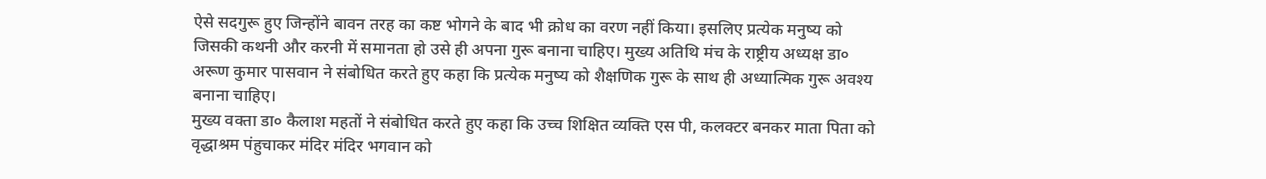ऐसे सदगुरू हुए जिन्होंने बावन तरह का कष्ट भोगने के बाद भी क्रोध का वरण नहीं किया। इसलिए प्रत्येक मनुष्य को जिसकी कथनी और करनी में समानता हो उसे ही अपना गुरू बनाना चाहिए। मुख्य अतिथि मंच के राष्ट्रीय अध्यक्ष डा० अरूण कुमार पासवान ने संबोधित करते हुए कहा कि प्रत्येक मनुष्य को शैक्षणिक गुरू के साथ ही अध्यात्मिक गुरू अवश्य बनाना चाहिए।
मुख्य वक्ता डा० कैलाश महतों ने संबोधित करते हुए कहा कि उच्च शिक्षित व्यक्ति एस पी, कलक्टर बनकर माता पिता को वृद्धाश्रम पंहुचाकर मंदिर मंदिर भगवान को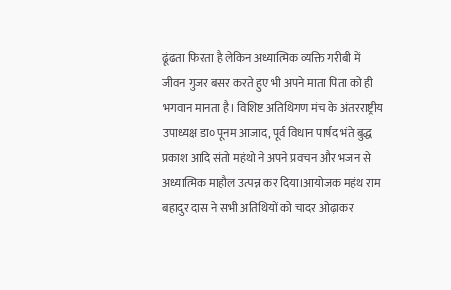ढूंढता फिरता है लेकिन अध्यात्मिक व्यक्ति गरीबी में जीवन गुजर बसर करते हुए भी अपने माता पिता को ही भगवान मानता है। विशिष्ट अतिथिगण मंच के अंतरराष्ट्रीय उपाध्यक्ष डा० पूनम आजाद, पूर्व विधान पार्षद भंते बुद्ध प्रकाश आदि संतो महंथो ने अपने प्रवचन और भजन से अध्यात्मिक माहौल उत्पन्न कर दिया।आयोजक महंथ राम बहादुर दास ने सभी अतिथियों को चादर ओढ़ाकर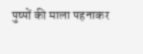पुष्पों की माला पहनाकर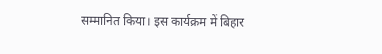सम्मानित किया। इस कार्यक्रम में बिहार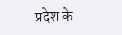प्रदेश के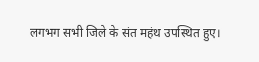लगभग सभी जिले के संत महंथ उपस्थित हुए।